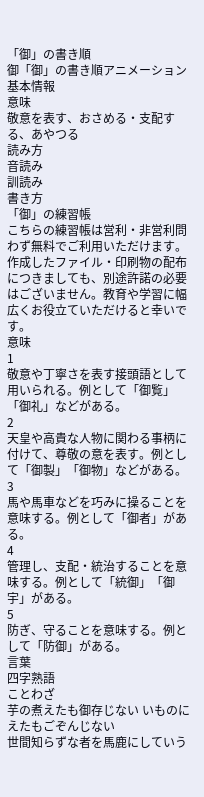「御」の書き順
御「御」の書き順アニメーション
基本情報
意味
敬意を表す、おさめる・支配する、あやつる
読み方
音読み
訓読み
書き方
「御」の練習帳
こちらの練習帳は営利・非営利問わず無料でご利用いただけます。作成したファイル・印刷物の配布につきましても、別途許諾の必要はございません。教育や学習に幅広くお役立ていただけると幸いです。
意味
1
敬意や丁寧さを表す接頭語として用いられる。例として「御覧」「御礼」などがある。
2
天皇や高貴な人物に関わる事柄に付けて、尊敬の意を表す。例として「御製」「御物」などがある。
3
馬や馬車などを巧みに操ることを意味する。例として「御者」がある。
4
管理し、支配・統治することを意味する。例として「統御」「御宇」がある。
5
防ぎ、守ることを意味する。例として「防御」がある。
言葉
四字熟語
ことわざ
芋の煮えたも御存じない いものにえたもごぞんじない
世間知らずな者を馬鹿にしていう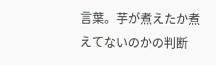言葉。芋が煮えたか煮えてないのかの判断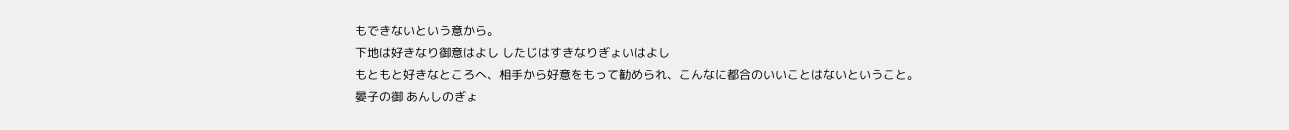もできないという意から。
下地は好きなり御意はよし したじはすきなりぎょいはよし
もともと好きなところへ、相手から好意をもって勧められ、こんなに都合のいいことはないということ。
晏子の御 あんしのぎょ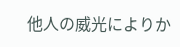他人の威光によりか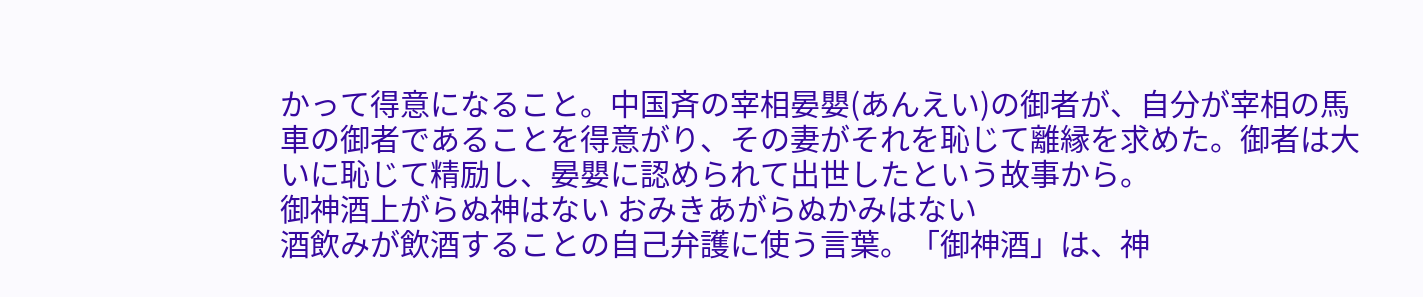かって得意になること。中国斉の宰相晏嬰(あんえい)の御者が、自分が宰相の馬車の御者であることを得意がり、その妻がそれを恥じて離縁を求めた。御者は大いに恥じて精励し、晏嬰に認められて出世したという故事から。
御神酒上がらぬ神はない おみきあがらぬかみはない
酒飲みが飲酒することの自己弁護に使う言葉。「御神酒」は、神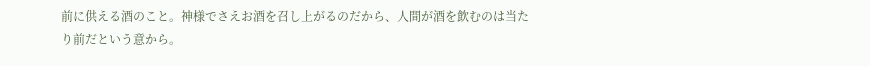前に供える酒のこと。神様でさえお酒を召し上がるのだから、人間が酒を飲むのは当たり前だという意から。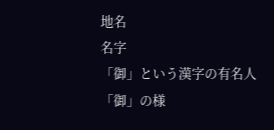地名
名字
「御」という漢字の有名人
「御」の様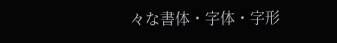々な書体・字体・字形